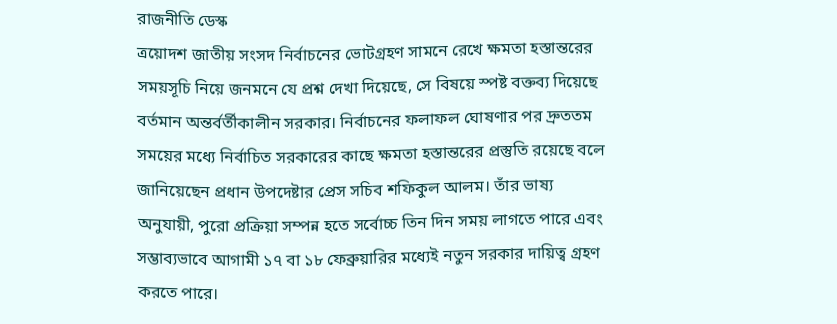রাজনীতি ডেস্ক
ত্রয়োদশ জাতীয় সংসদ নির্বাচনের ভোটগ্রহণ সামনে রেখে ক্ষমতা হস্তান্তরের সময়সূচি নিয়ে জনমনে যে প্রশ্ন দেখা দিয়েছে, সে বিষয়ে স্পষ্ট বক্তব্য দিয়েছে বর্তমান অন্তর্বর্তীকালীন সরকার। নির্বাচনের ফলাফল ঘোষণার পর দ্রুততম সময়ের মধ্যে নির্বাচিত সরকারের কাছে ক্ষমতা হস্তান্তরের প্রস্তুতি রয়েছে বলে জানিয়েছেন প্রধান উপদেষ্টার প্রেস সচিব শফিকুল আলম। তাঁর ভাষ্য অনুযায়ী, পুরো প্রক্রিয়া সম্পন্ন হতে সর্বোচ্চ তিন দিন সময় লাগতে পারে এবং সম্ভাব্যভাবে আগামী ১৭ বা ১৮ ফেব্রুয়ারির মধ্যেই নতুন সরকার দায়িত্ব গ্রহণ করতে পারে।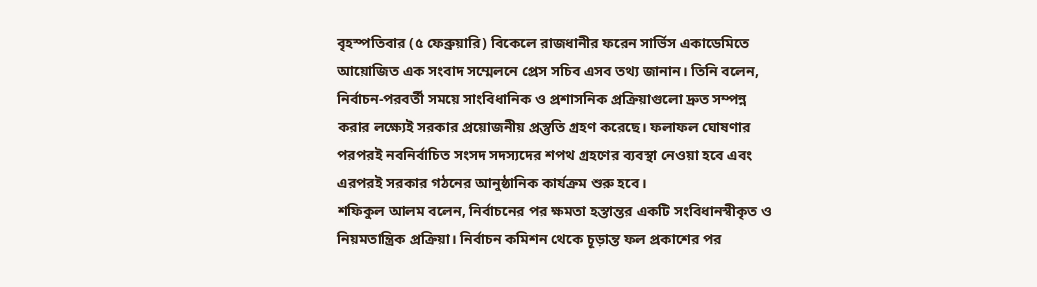বৃহস্পতিবার (৫ ফেব্রুয়ারি) বিকেলে রাজধানীর ফরেন সার্ভিস একাডেমিতে আয়োজিত এক সংবাদ সম্মেলনে প্রেস সচিব এসব তথ্য জানান। তিনি বলেন, নির্বাচন-পরবর্তী সময়ে সাংবিধানিক ও প্রশাসনিক প্রক্রিয়াগুলো দ্রুত সম্পন্ন করার লক্ষ্যেই সরকার প্রয়োজনীয় প্রস্তুতি গ্রহণ করেছে। ফলাফল ঘোষণার পরপরই নবনির্বাচিত সংসদ সদস্যদের শপথ গ্রহণের ব্যবস্থা নেওয়া হবে এবং এরপরই সরকার গঠনের আনুষ্ঠানিক কার্যক্রম শুরু হবে।
শফিকুল আলম বলেন, নির্বাচনের পর ক্ষমতা হস্তান্তর একটি সংবিধানস্বীকৃত ও নিয়মতান্ত্রিক প্রক্রিয়া। নির্বাচন কমিশন থেকে চূড়ান্ত ফল প্রকাশের পর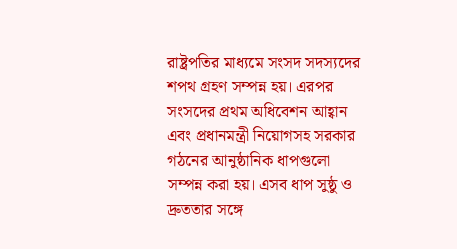রাষ্ট্রপতির মাধ্যমে সংসদ সদস্যদের শপথ গ্রহণ সম্পন্ন হয়। এরপর সংসদের প্রথম অধিবেশন আহ্বান এবং প্রধানমন্ত্রী নিয়োগসহ সরকার গঠনের আনুষ্ঠানিক ধাপগুলো সম্পন্ন করা হয়। এসব ধাপ সুষ্ঠু ও দ্রুততার সঙ্গে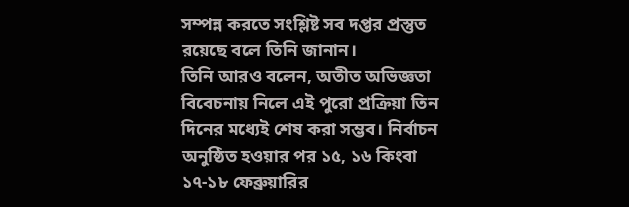সম্পন্ন করতে সংশ্লিষ্ট সব দপ্তর প্রস্তুত রয়েছে বলে তিনি জানান।
তিনি আরও বলেন, অতীত অভিজ্ঞতা বিবেচনায় নিলে এই পুরো প্রক্রিয়া তিন দিনের মধ্যেই শেষ করা সম্ভব। নির্বাচন অনুষ্ঠিত হওয়ার পর ১৫, ১৬ কিংবা ১৭-১৮ ফেব্রুয়ারির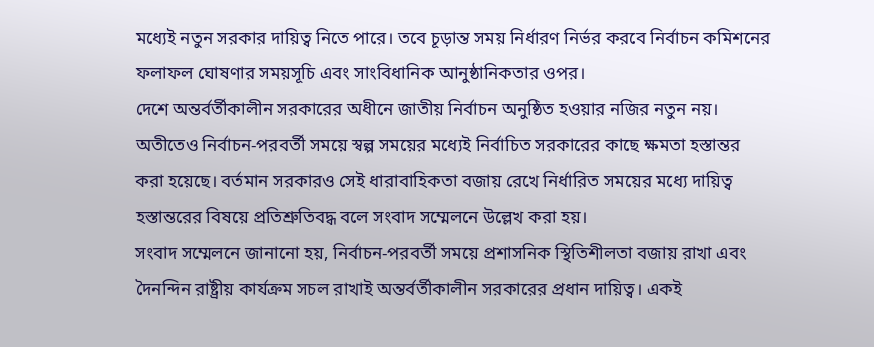মধ্যেই নতুন সরকার দায়িত্ব নিতে পারে। তবে চূড়ান্ত সময় নির্ধারণ নির্ভর করবে নির্বাচন কমিশনের ফলাফল ঘোষণার সময়সূচি এবং সাংবিধানিক আনুষ্ঠানিকতার ওপর।
দেশে অন্তর্বর্তীকালীন সরকারের অধীনে জাতীয় নির্বাচন অনুষ্ঠিত হওয়ার নজির নতুন নয়। অতীতেও নির্বাচন-পরবর্তী সময়ে স্বল্প সময়ের মধ্যেই নির্বাচিত সরকারের কাছে ক্ষমতা হস্তান্তর করা হয়েছে। বর্তমান সরকারও সেই ধারাবাহিকতা বজায় রেখে নির্ধারিত সময়ের মধ্যে দায়িত্ব হস্তান্তরের বিষয়ে প্রতিশ্রুতিবদ্ধ বলে সংবাদ সম্মেলনে উল্লেখ করা হয়।
সংবাদ সম্মেলনে জানানো হয়, নির্বাচন-পরবর্তী সময়ে প্রশাসনিক স্থিতিশীলতা বজায় রাখা এবং দৈনন্দিন রাষ্ট্রীয় কার্যক্রম সচল রাখাই অন্তর্বর্তীকালীন সরকারের প্রধান দায়িত্ব। একই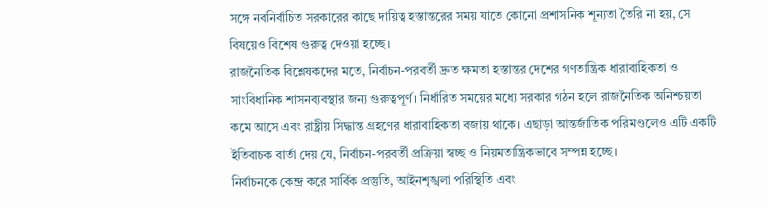সঙ্গে নবনির্বাচিত সরকারের কাছে দায়িত্ব হস্তান্তরের সময় যাতে কোনো প্রশাসনিক শূন্যতা তৈরি না হয়, সে বিষয়েও বিশেষ গুরুত্ব দেওয়া হচ্ছে।
রাজনৈতিক বিশ্লেষকদের মতে, নির্বাচন-পরবর্তী দ্রুত ক্ষমতা হস্তান্তর দেশের গণতান্ত্রিক ধারাবাহিকতা ও সাংবিধানিক শাসনব্যবস্থার জন্য গুরুত্বপূর্ণ। নির্ধারিত সময়ের মধ্যে সরকার গঠন হলে রাজনৈতিক অনিশ্চয়তা কমে আসে এবং রাষ্ট্রীয় সিদ্ধান্ত গ্রহণের ধারাবাহিকতা বজায় থাকে। এছাড়া আন্তর্জাতিক পরিমণ্ডলেও এটি একটি ইতিবাচক বার্তা দেয় যে, নির্বাচন-পরবর্তী প্রক্রিয়া স্বচ্ছ ও নিয়মতান্ত্রিকভাবে সম্পন্ন হচ্ছে।
নির্বাচনকে কেন্দ্র করে সার্বিক প্রস্তুতি, আইনশৃঙ্খলা পরিস্থিতি এবং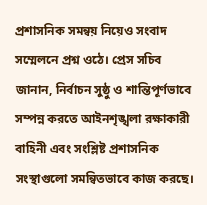প্রশাসনিক সমন্বয় নিয়েও সংবাদ সম্মেলনে প্রশ্ন ওঠে। প্রেস সচিব জানান, নির্বাচন সুষ্ঠু ও শান্তিপূর্ণভাবে সম্পন্ন করতে আইনশৃঙ্খলা রক্ষাকারী বাহিনী এবং সংশ্লিষ্ট প্রশাসনিক সংস্থাগুলো সমন্বিতভাবে কাজ করছে।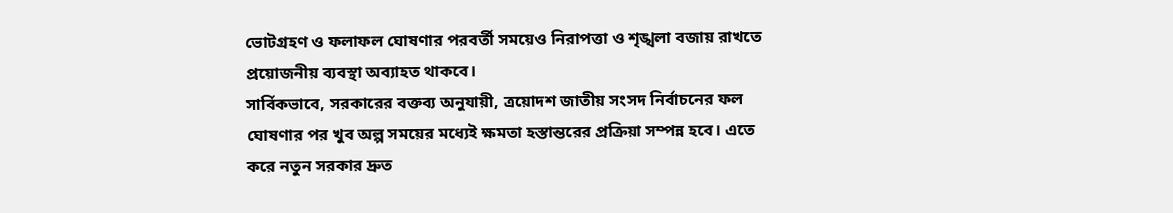ভোটগ্রহণ ও ফলাফল ঘোষণার পরবর্তী সময়েও নিরাপত্তা ও শৃঙ্খলা বজায় রাখতে প্রয়োজনীয় ব্যবস্থা অব্যাহত থাকবে।
সার্বিকভাবে, সরকারের বক্তব্য অনুযায়ী, ত্রয়োদশ জাতীয় সংসদ নির্বাচনের ফল ঘোষণার পর খুব অল্প সময়ের মধ্যেই ক্ষমতা হস্তান্তরের প্রক্রিয়া সম্পন্ন হবে। এতে করে নতুন সরকার দ্রুত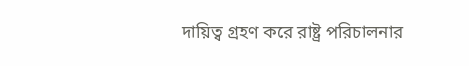দায়িত্ব গ্রহণ করে রাষ্ট্র পরিচালনার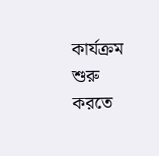কার্যক্রম শুরু করতে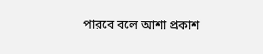পারবে বলে আশা প্রকাশ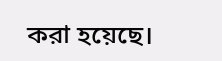করা হয়েছে।